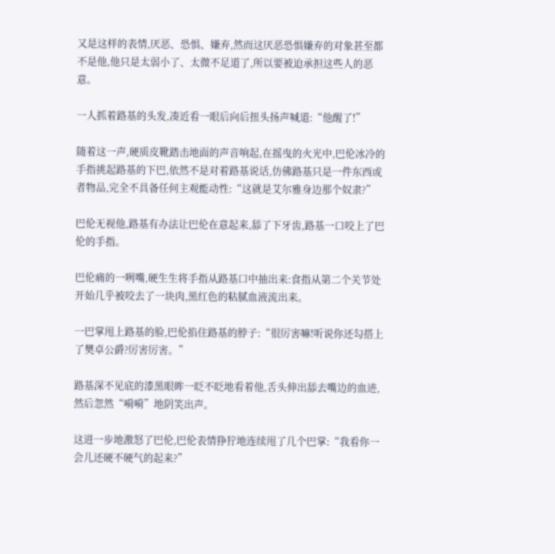又是这样的表情,厌恶、恐惧、嫌弃,然而这厌恶恐惧嫌弃的对象甚至都不是他,他只是太弱小了、太微不足道了,所以要被迫承担这些人的恶意。

一人抓着路基的头发,凑近看一眼后向后扭头扬声喊道:“他醒了!”

随着这一声,硬质皮靴踏击地面的声音响起,在摇曳的火光中,巴伦冰冷的手指挑起路基的下巴,依然不是对着路基说话,仿佛路基只是一件东西或者物品,完全不具备任何主观能动性:“这就是艾尔雅身边那个奴隶?”

巴伦无视他,路基有办法让巴伦在意起来,舔了下牙齿,路基一口咬上了巴伦的手指。

巴伦痛的一咧嘴,硬生生将手指从路基口中抽出来:食指从第二个关节处开始几乎被咬去了一块肉,黑红色的粘腻血液流出来。

一巴掌甩上路基的脸,巴伦掐住路基的脖子:“很厉害嘛!听说你还勾搭上了樊卓公爵?厉害厉害。”

路基深不见底的漆黑眼眸一眨不眨地看着他,舌头伸出舔去嘴边的血迹,然后忽然“嗬嗬”地阴笑出声。

这进一步地激怒了巴伦,巴伦表情狰狞地连续甩了几个巴掌:“我看你一会儿还硬不硬气的起来?”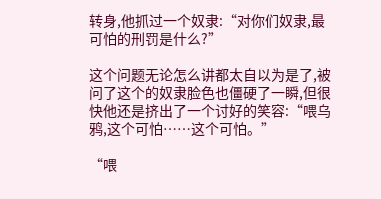转身,他抓过一个奴隶:“对你们奴隶,最可怕的刑罚是什么?”

这个问题无论怎么讲都太自以为是了,被问了这个的奴隶脸色也僵硬了一瞬,但很快他还是挤出了一个讨好的笑容:“喂乌鸦,这个可怕……这个可怕。”

“喂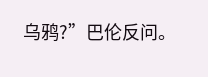乌鸦?”巴伦反问。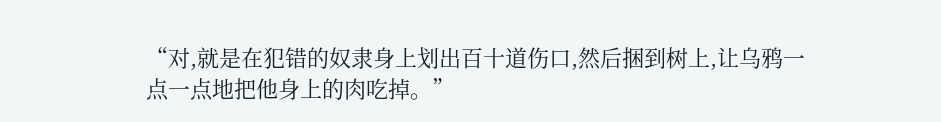“对,就是在犯错的奴隶身上划出百十道伤口,然后捆到树上,让乌鸦一点一点地把他身上的肉吃掉。”